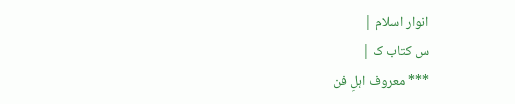انوار اسلام |
س کتاب ک |
*** معروف اہلِ فن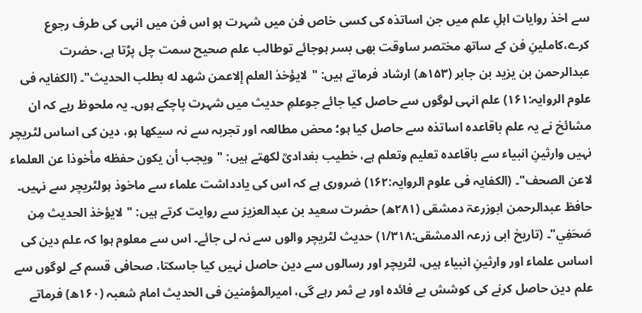سے اخذ روایات اہلِ علم میں جن اساتذہ کی کسی خاص فن میں شہرت ہو اس فن میں انہی کی طرف رجوع کرے،کاملینِ فن کے ساتھ مختصر ساوقت بھی بسر ہوجائے توطالب علم صحیح سمت چل پڑتا ہے، حضرت عبدالرحمن بن یزید بن جابر (۱۵۳ھ) ارشاد فرماتے ہیں: "لايؤخذ العلم إلاعمن شهد له بطلب الحديث"۔ (الکفایہ فی علوم الروایہ:۱۶۱) علم انہی لوگوں سے حاصل کیا جائے جوعلمِ حدیث میں شہرت پاچکے ہوں۔ یہ ملحوظ رہے کہ ان مشائخ نے یہ علم باقاعدہ اساتذہ سے حاصل کیا ہو؛ محض مطالعہ اور تجربہ سے نہ سیکھا ہو، دین کی اساس لٹریچر نہیں وارثینِ انبیاء سے باقاعدہ تعلیم وتعلم ہے، خطیب بغدادیؒ لکھتے ہیں: "ويجب أن يكون حفظه مأخوذا عن العلماء لاعن الصحف"۔ (الکفایہ فی علوم الروایہ:۱۶۲) ضروری ہے کہ اس کی یادداشت علماء سے ماخوذ ہولٹریچر سے نہیں۔ حافظ عبدالرحمن ابوزرعۃ دمشقی (۲۸۱ھ) حضرت سعید بن عبدالعزیز سے روایت کرتے ہیں: "لايؤخذ الحديث مِن صَحَفِي"۔ (تاریخ ابی زرعہ الدمشقی:۱/۳۱۸) حدیث لٹریچر والوں سے نہ لی جائے۔ اس سے معلوم ہوا کہ علم دین کی اساس علماء اور وارثینِ انبیاء ہیں، لٹریچر اور رسالوں سے دین حاصل نہیں کیا جاسکتا، صحافی قسم کے لوگوں سے علم دین حاصل کرنے کی کوشش بے فائدہ اور بے ثمر رہے گی، امیرالمؤمنین فی الحدیث امام شعبہ (۱۶۰ھ) فرماتے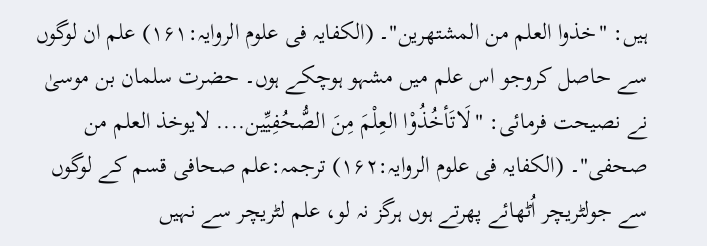ہیں: "خذوا العلم من المشتهرين"۔ (الکفایہ فی علوم الروایہ:۱۶۱) علم ان لوگوں سے حاصل کروجو اس علم میں مشہو ہوچکے ہوں۔ حضرت سلمان بن موسیٰ نے نصیحت فرمائی: "لَاتَأخُذُوْا العِلْمَ مِنَ الصُّحُفِيِّين.... لایوخذ العلم من صحفی"۔ (الکفایہ فی علوم الروایہ:۱۶۲) ترجمہ:علم صحافی قسم کے لوگوں سے جولٹریچر اُٹھائے پھرتے ہوں ہرگز نہ لو، علم لٹریچر سے نہیں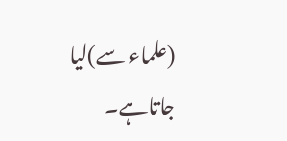(علماء سے)لیا جاتاہے۔